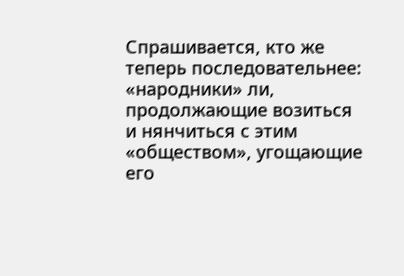Спрашивается, кто же теперь последовательнее: «народники» ли, продолжающие возиться и нянчиться с этим «обществом», угощающие его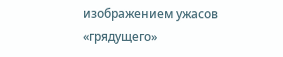изображением ужасов «грядущего»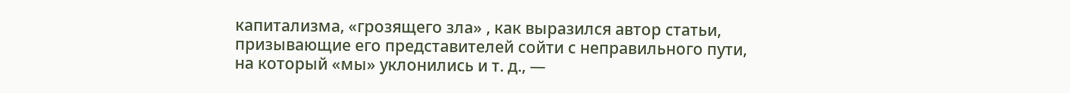капитализма, «грозящего зла» , как выразился автор статьи, призывающие его представителей сойти с неправильного пути, на который «мы» уклонились и т. д., —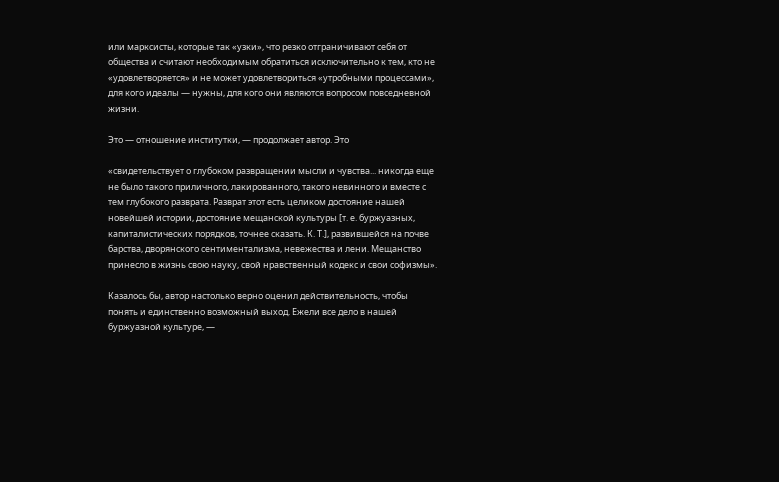или марксисты, которые так «узки», что резко отграничивают себя от общества и считают необходимым обратиться исключительно к тем, кто не «удовлетворяется» и не может удовлетвориться «утробными процессами», для кого идеалы — нужны, для кого они являются вопросом повседневной жизни.

Это — отношение институтки, — продолжает автор. Это

«свидетельствует о глубоком развращении мысли и чувства... никогда еще не было такого приличного, лакированного, такого невинного и вместе с тем глубокого разврата. Разврат этот есть целиком достояние нашей новейшей истории, достояние мещанской культуры [т. е. буржуазных, капиталистических порядков, точнее сказать. К. Т.], развившейся на почве барства, дворянского сентиментализма, невежества и лени. Мещанство принесло в жизнь свою науку, свой нравственный кодекс и свои софизмы».

Казалось бы, автор настолько верно оценил действительность, чтобы понять и единственно возможный выход. Ежели все дело в нашей буржуазной культуре, —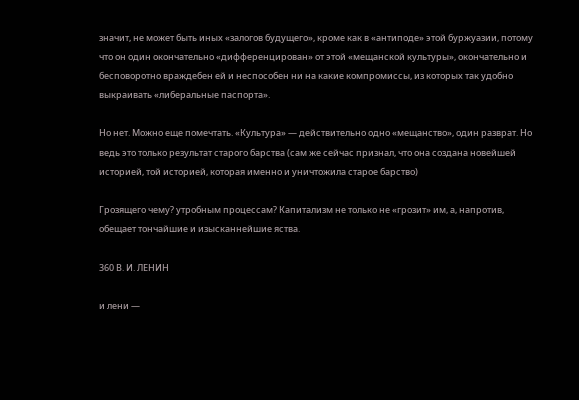значит, не может быть иных «залогов будущего», кроме как в «антиподе» этой буржуазии, потому что он один окончательно «дифференцирован» от этой «мещанской культуры», окончательно и бесповоротно враждебен ей и неспособен ни на какие компромиссы, из которых так удобно выкраивать «либеральные паспорта».

Но нет. Можно еще помечтать. «Культура» — действительно одно «мещанство», один разврат. Но ведь это только результат старого барства (сам же сейчас признал, что она создана новейшей историей, той историей, которая именно и уничтожила старое барство)

Грозящего чему? утробным процессам? Капитализм не только не «грозит» им, а, напротив, обещает тончайшие и изысканнейшие яства.

360 В. И. ЛЕНИН

и лени —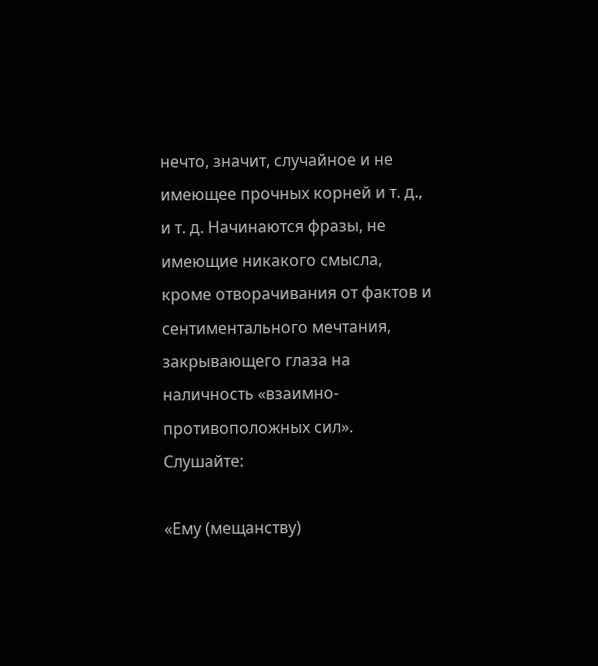нечто, значит, случайное и не имеющее прочных корней и т. д., и т. д. Начинаются фразы, не имеющие никакого смысла, кроме отворачивания от фактов и сентиментального мечтания, закрывающего глаза на наличность «взаимно-противоположных сил». Слушайте:

«Ему (мещанству)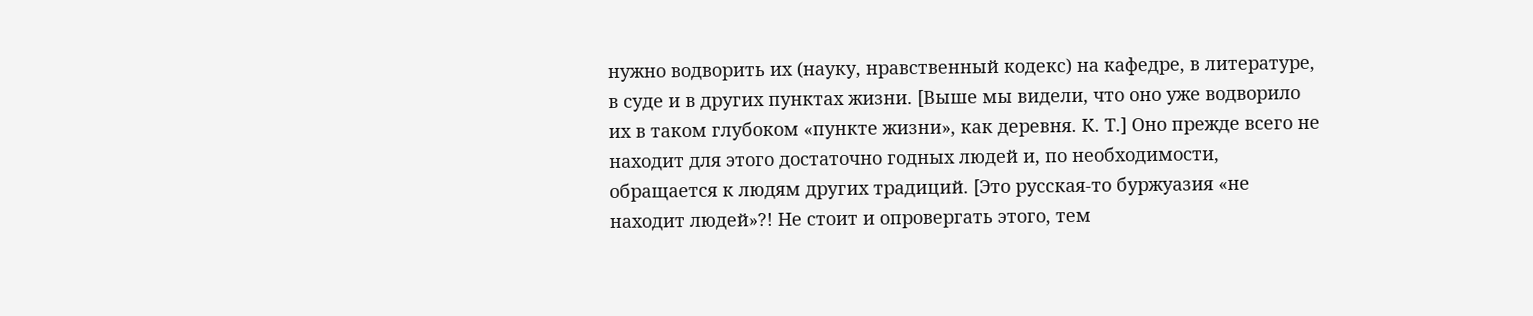нужно водворить их (науку, нравственный кодекс) на кафедре, в литературе, в суде и в других пунктах жизни. [Выше мы видели, что оно уже водворило их в таком глубоком «пункте жизни», как деревня. К. Т.] Оно прежде всего не находит для этого достаточно годных людей и, по необходимости, обращается к людям других традиций. [Это русская-то буржуазия «не находит людей»?! Не стоит и опровергать этого, тем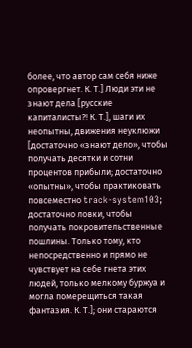более, что автор сам себя ниже опровергнет. К. Т.] Люди эти не знают дела [русские капиталисты?! К. Т.], шаги их неопытны, движения неуклюжи [достаточно «знают дело», чтобы получать десятки и сотни процентов прибыли; достаточно «опытны», чтобы практиковать повсеместно track-system103; достаточно ловки, чтобы получать покровительственные пошлины. Только тому, кто непосредственно и прямо не чувствует на себе гнета этих людей, только мелкому буржуа и могла померещиться такая фантазия. К. Т.]; они стараются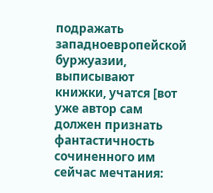подражать западноевропейской буржуазии, выписывают книжки, учатся [вот уже автор сам должен признать фантастичность сочиненного им сейчас мечтания: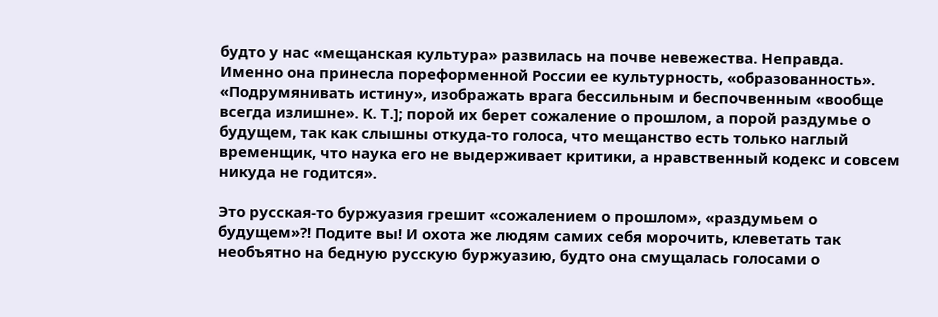будто у нас «мещанская культура» развилась на почве невежества. Неправда. Именно она принесла пореформенной России ее культурность, «образованность». «Подрумянивать истину», изображать врага бессильным и беспочвенным «вообще всегда излишне». К. Т.]; порой их берет сожаление о прошлом, а порой раздумье о будущем, так как слышны откуда-то голоса, что мещанство есть только наглый временщик, что наука его не выдерживает критики, а нравственный кодекс и совсем никуда не годится».

Это русская-то буржуазия грешит «сожалением о прошлом», «раздумьем о будущем»?! Подите вы! И охота же людям самих себя морочить, клеветать так необъятно на бедную русскую буржуазию, будто она смущалась голосами о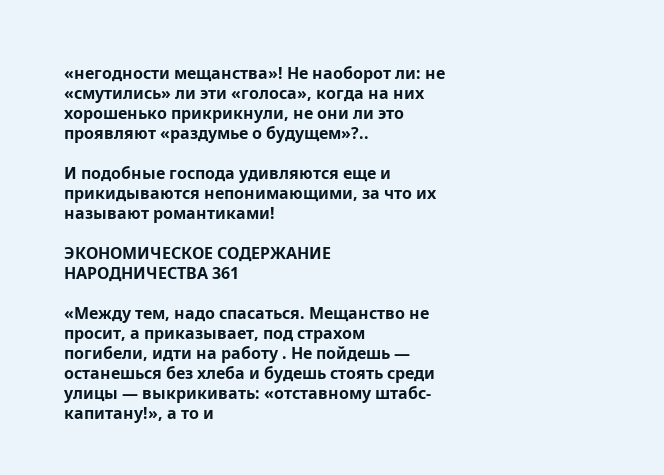«негодности мещанства»! Не наоборот ли: не «смутились» ли эти «голоса», когда на них хорошенько прикрикнули, не они ли это проявляют «раздумье о будущем»?..

И подобные господа удивляются еще и прикидываются непонимающими, за что их называют романтиками!

ЭКОНОМИЧЕСКОЕ СОДЕРЖАНИЕ НАРОДНИЧЕСТВА 361

«Между тем, надо спасаться. Мещанство не просит, а приказывает, под страхом погибели, идти на работу . Не пойдешь — останешься без хлеба и будешь стоять среди улицы — выкрикивать: «отставному штабс-капитану!», а то и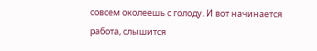совсем околеешь с голоду. И вот начинается работа, слышится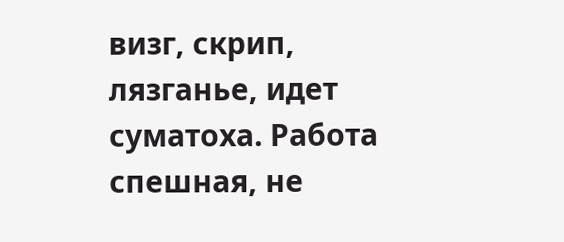визг, скрип, лязганье, идет суматоха. Работа спешная, не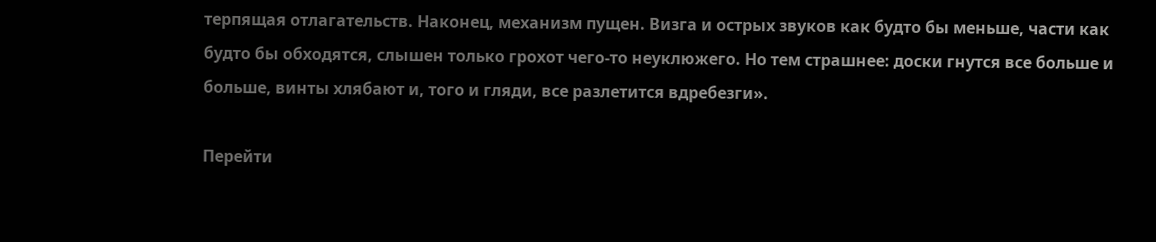терпящая отлагательств. Наконец, механизм пущен. Визга и острых звуков как будто бы меньше, части как будто бы обходятся, слышен только грохот чего-то неуклюжего. Но тем страшнее: доски гнутся все больше и больше, винты хлябают и, того и гляди, все разлетится вдребезги».

Перейти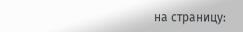на страницу: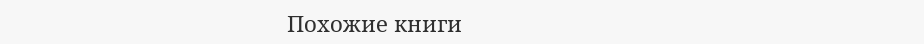Похожие книги